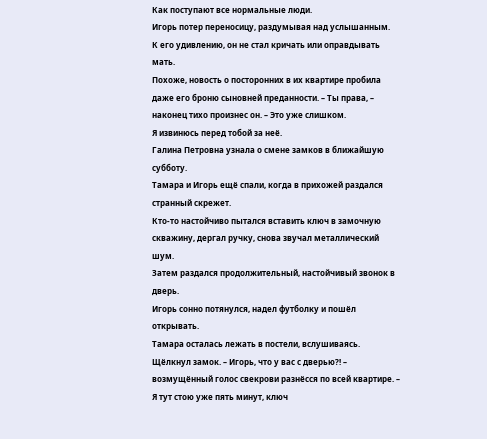Как поступают все нормальные люди.
Игорь потер переносицу, раздумывая над услышанным.
К его удивлению, он не стал кричать или оправдывать мать.
Похоже, новость о посторонних в их квартире пробила даже его броню сыновней преданности. – Ты права, – наконец тихо произнес он. – Это уже слишком.
Я извинюсь перед тобой за неё.
Галина Петровна узнала о смене замков в ближайшую субботу.
Тамара и Игорь ещё спали, когда в прихожей раздался странный скрежет.
Кто-то настойчиво пытался вставить ключ в замочную скважину, дергал ручку, снова звучал металлический шум.
Затем раздался продолжительный, настойчивый звонок в дверь.
Игорь сонно потянулся, надел футболку и пошёл открывать.
Тамара осталась лежать в постели, вслушиваясь.
Щёлкнул замок. – Игорь, что у вас с дверью?! – возмущённый голос свекрови разнёсся по всей квартире. – Я тут стою уже пять минут, ключ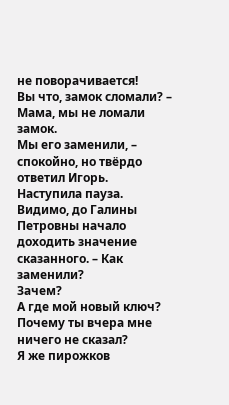не поворачивается!
Вы что, замок сломали? – Мама, мы не ломали замок.
Мы его заменили, – спокойно, но твёрдо ответил Игорь.
Наступила пауза.
Видимо, до Галины Петровны начало доходить значение сказанного. – Как заменили?
Зачем?
А где мой новый ключ?
Почему ты вчера мне ничего не сказал?
Я же пирожков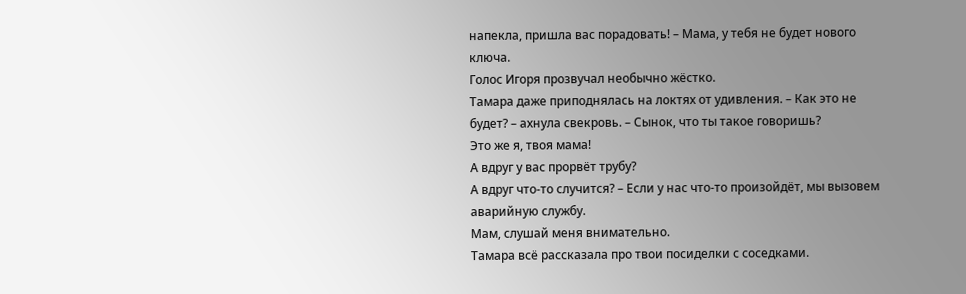напекла, пришла вас порадовать! – Мама, у тебя не будет нового ключа.
Голос Игоря прозвучал необычно жёстко.
Тамара даже приподнялась на локтях от удивления. – Как это не будет? – ахнула свекровь. – Сынок, что ты такое говоришь?
Это же я, твоя мама!
А вдруг у вас прорвёт трубу?
А вдруг что-то случится? – Если у нас что-то произойдёт, мы вызовем аварийную службу.
Мам, слушай меня внимательно.
Тамара всё рассказала про твои посиделки с соседками.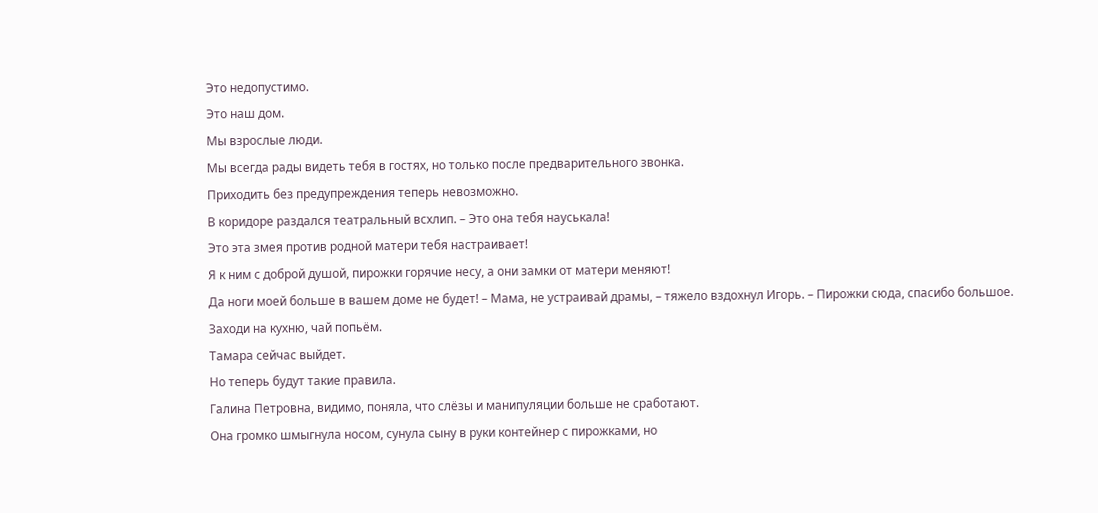Это недопустимо.
Это наш дом.
Мы взрослые люди.
Мы всегда рады видеть тебя в гостях, но только после предварительного звонка.
Приходить без предупреждения теперь невозможно.
В коридоре раздался театральный всхлип. – Это она тебя науськала!
Это эта змея против родной матери тебя настраивает!
Я к ним с доброй душой, пирожки горячие несу, а они замки от матери меняют!
Да ноги моей больше в вашем доме не будет! – Мама, не устраивай драмы, – тяжело вздохнул Игорь. – Пирожки сюда, спасибо большое.
Заходи на кухню, чай попьём.
Тамара сейчас выйдет.
Но теперь будут такие правила.
Галина Петровна, видимо, поняла, что слёзы и манипуляции больше не сработают.
Она громко шмыгнула носом, сунула сыну в руки контейнер с пирожками, но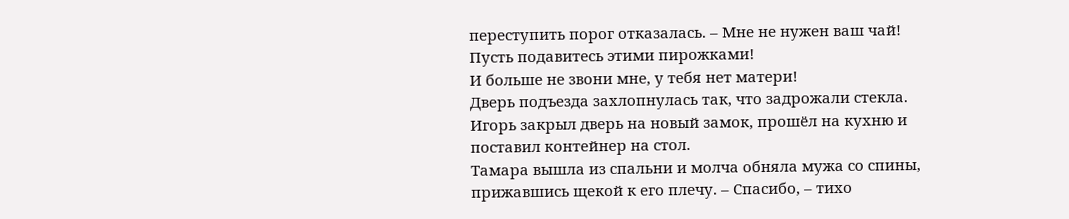переступить порог отказалась. – Мне не нужен ваш чай!
Пусть подавитесь этими пирожками!
И больше не звони мне, у тебя нет матери!
Дверь подъезда захлопнулась так, что задрожали стекла.
Игорь закрыл дверь на новый замок, прошёл на кухню и поставил контейнер на стол.
Тамара вышла из спальни и молча обняла мужа со спины, прижавшись щекой к его плечу. – Спасибо, – тихо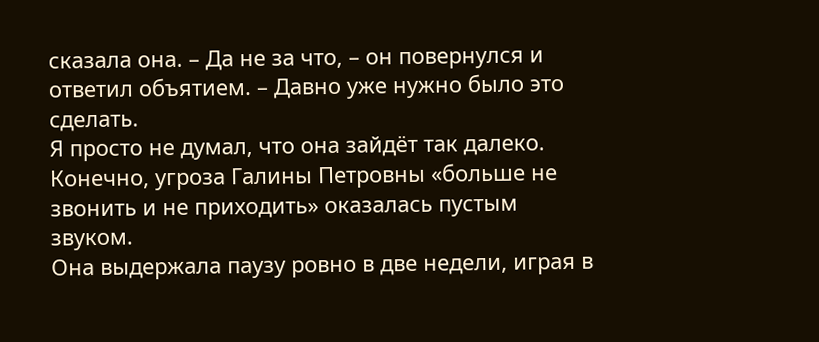сказала она. – Да не за что, – он повернулся и ответил объятием. – Давно уже нужно было это сделать.
Я просто не думал, что она зайдёт так далеко.
Конечно, угроза Галины Петровны «больше не звонить и не приходить» оказалась пустым звуком.
Она выдержала паузу ровно в две недели, играя в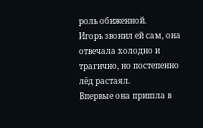роль обиженной.
Игорь звонил ей сам, она отвечала холодно и трагично, но постепенно лёд растаял.
Впервые она пришла в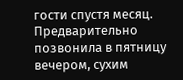гости спустя месяц.
Предварительно позвонила в пятницу вечером, сухим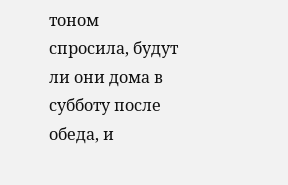тоном спросила, будут ли они дома в субботу после обеда, и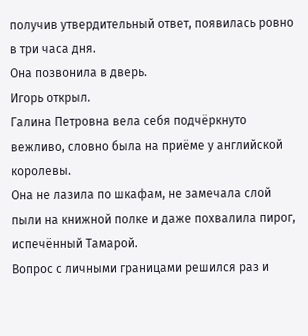получив утвердительный ответ, появилась ровно в три часа дня.
Она позвонила в дверь.
Игорь открыл.
Галина Петровна вела себя подчёркнуто вежливо, словно была на приёме у английской королевы.
Она не лазила по шкафам, не замечала слой пыли на книжной полке и даже похвалила пирог, испечённый Тамарой.
Вопрос с личными границами решилcя раз и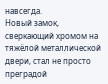навсегда.
Новый замок, сверкающий хромом на тяжёлой металлической двери, стал не просто преградой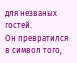для незваных гостей.
Он превратился в символ того,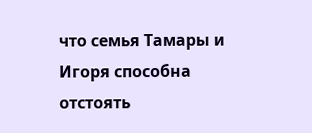что семья Тамары и Игоря способна отстоять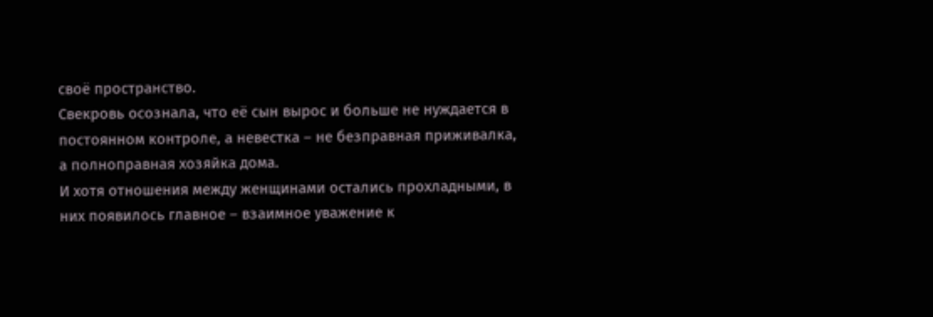своё пространство.
Свекровь осознала, что её сын вырос и больше не нуждается в постоянном контроле, а невестка – не безправная приживалка, а полноправная хозяйка дома.
И хотя отношения между женщинами остались прохладными, в них появилось главное – взаимное уважение к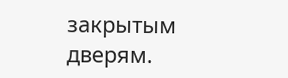закрытым дверям.